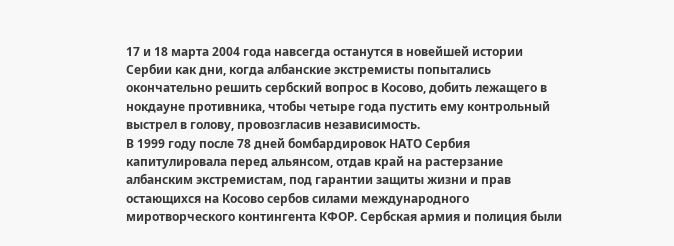17 и 18 марта 2004 года навсегда останутся в новейшей истории Сербии как дни, когда албанские экстремисты попытались окончательно решить сербский вопрос в Косово, добить лежащего в нокдауне противника, чтобы четыре года пустить ему контрольный выстрел в голову, провозгласив независимость.
В 1999 году после 78 дней бомбардировок НАТО Сербия капитулировала перед альянсом, отдав край на растерзание албанским экстремистам, под гарантии защиты жизни и прав остающихся на Косово сербов силами международного миротворческого контингента КФОР. Сербская армия и полиция были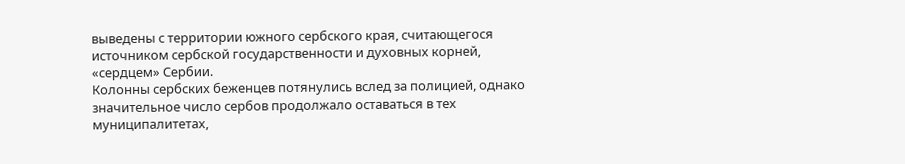выведены с территории южного сербского края, считающегося источником сербской государственности и духовных корней, «сердцем» Сербии.
Колонны сербских беженцев потянулись вслед за полицией, однако значительное число сербов продолжало оставаться в тех муниципалитетах,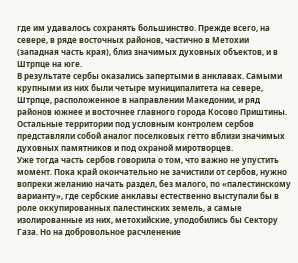где им удавалось сохранять большинство. Прежде всего, на севере, в ряде восточных районов, частично в Метохии (западная часть края), близ значимых духовных объектов, и в Штрпце на юге.
В результате сербы оказались запертыми в анклавах. Самыми крупными из них были четыре муниципалитета на севере, Штрпце, расположенное в направлении Македонии, и ряд районов южнее и восточнее главного города Косово Приштины. Остальные территории под условным контролем сербов представляли собой аналог поселковых гетто вблизи значимых духовных памятников и под охраной миротворцев.
Уже тогда часть сербов говорила о том, что важно не упустить момент. Пока край окончательно не зачистили от сербов, нужно вопреки желанию начать раздел, без малого, по «палестинскому варианту», где сербские анклавы естественно выступали бы в роле оккупированных палестинских земель, а самые изолированные из них, метохийские, уподобились бы Сектору Газа. Но на добровольное расчленение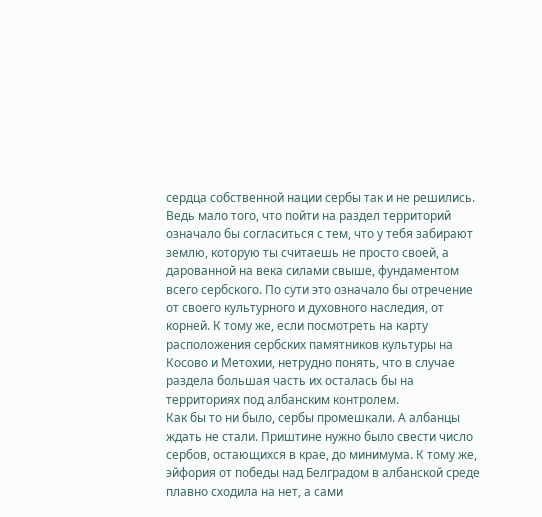сердца собственной нации сербы так и не решились. Ведь мало того, что пойти на раздел территорий означало бы согласиться с тем, что у тебя забирают землю, которую ты считаешь не просто своей, а дарованной на века силами свыше, фундаментом всего сербского. По сути это означало бы отречение от своего культурного и духовного наследия, от корней. К тому же, если посмотреть на карту расположения сербских памятников культуры на Косово и Метохии, нетрудно понять, что в случае раздела большая часть их осталась бы на территориях под албанским контролем.
Как бы то ни было, сербы промешкали. А албанцы ждать не стали. Приштине нужно было свести число сербов, остающихся в крае, до минимума. К тому же, эйфория от победы над Белградом в албанской среде плавно сходила на нет, а сами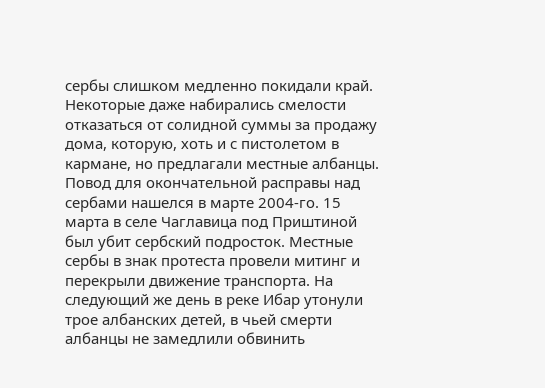сербы слишком медленно покидали край. Некоторые даже набирались смелости отказаться от солидной суммы за продажу дома, которую, хоть и с пистолетом в кармане, но предлагали местные албанцы.
Повод для окончательной расправы над сербами нашелся в марте 2004-го. 15 марта в селе Чаглавица под Приштиной был убит сербский подросток. Местные сербы в знак протеста провели митинг и перекрыли движение транспорта. На следующий же день в реке Ибар утонули трое албанских детей, в чьей смерти албанцы не замедлили обвинить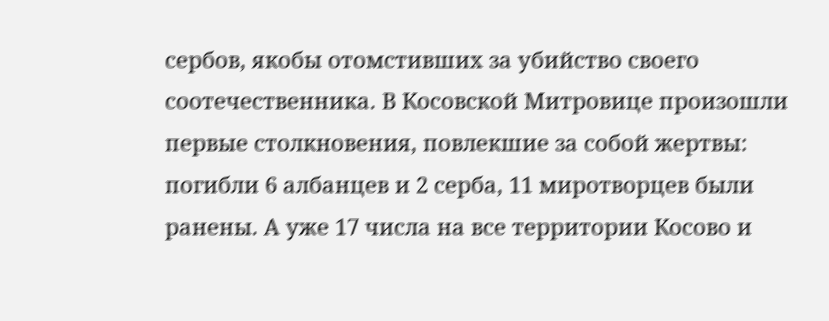сербов, якобы отомстивших за убийство своего соотечественника. В Косовской Митровице произошли первые столкновения, повлекшие за собой жертвы: погибли 6 албанцев и 2 серба, 11 миротворцев были ранены. А уже 17 числа на все территории Косово и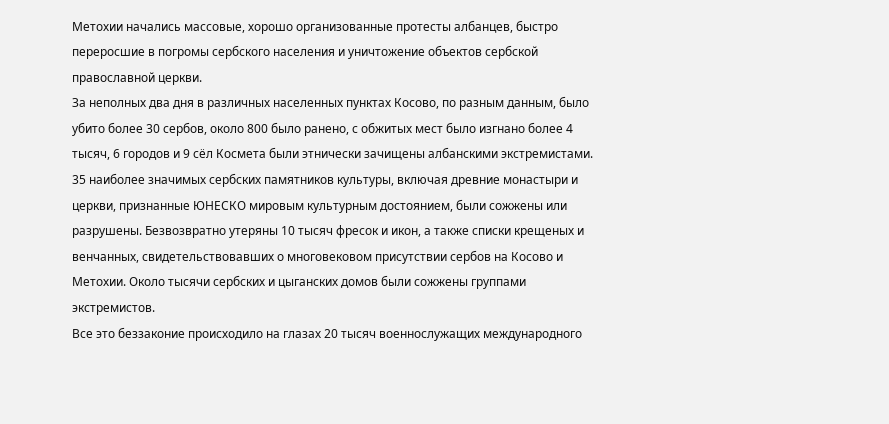Метохии начались массовые, хорошо организованные протесты албанцев, быстро переросшие в погромы сербского населения и уничтожение объектов сербской православной церкви.
За неполных два дня в различных населенных пунктах Косово, по разным данным, было убито более 30 сербов, около 800 было ранено, с обжитых мест было изгнано более 4 тысяч, 6 городов и 9 сёл Космета были этнически зачищены албанскими экстремистами. 35 наиболее значимых сербских памятников культуры, включая древние монастыри и церкви, признанные ЮНЕСКО мировым культурным достоянием, были сожжены или разрушены. Безвозвратно утеряны 10 тысяч фресок и икон, а также списки крещеных и венчанных, свидетельствовавших о многовековом присутствии сербов на Косово и Метохии. Около тысячи сербских и цыганских домов были сожжены группами экстремистов.
Все это беззаконие происходило на глазах 20 тысяч военнослужащих международного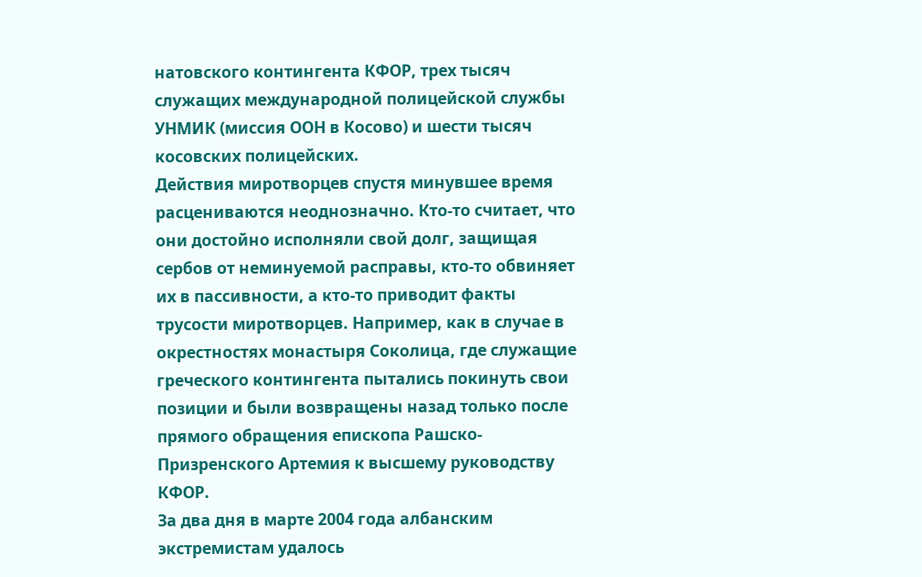натовского контингента КФОР, трех тысяч служащих международной полицейской службы УНМИК (миссия ООН в Косово) и шести тысяч косовских полицейских.
Действия миротворцев спустя минувшее время расцениваются неоднозначно. Кто-то считает, что они достойно исполняли свой долг, защищая сербов от неминуемой расправы, кто-то обвиняет их в пассивности, а кто-то приводит факты трусости миротворцев. Например, как в случае в окрестностях монастыря Соколица, где служащие греческого контингента пытались покинуть свои позиции и были возвращены назад только после прямого обращения епископа Рашско-Призренского Артемия к высшему руководству КФОР.
За два дня в марте 2004 года албанским экстремистам удалось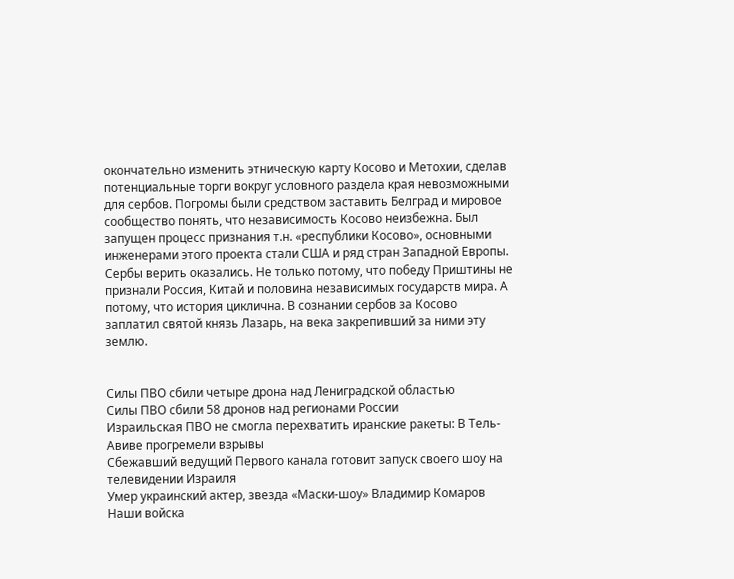окончательно изменить этническую карту Косово и Метохии, сделав потенциальные торги вокруг условного раздела края невозможными для сербов. Погромы были средством заставить Белград и мировое сообщество понять, что независимость Косово неизбежна. Был запущен процесс признания т.н. «республики Косово», основными инженерами этого проекта стали США и ряд стран Западной Европы. Сербы верить оказались. Не только потому, что победу Приштины не признали Россия, Китай и половина независимых государств мира. А потому, что история циклична. В сознании сербов за Косово заплатил святой князь Лазарь, на века закрепивший за ними эту землю.


Силы ПВО сбили четыре дрона над Лениградской областью
Силы ПВО сбили 58 дронов над регионами России
Израильская ПВО не смогла перехватить иранские ракеты: В Тель-Авиве прогремели взрывы
Сбежавший ведущий Первого канала готовит запуск своего шоу на телевидении Израиля
Умер украинский актер, звезда «Маски-шоу» Владимир Комаров
Наши войска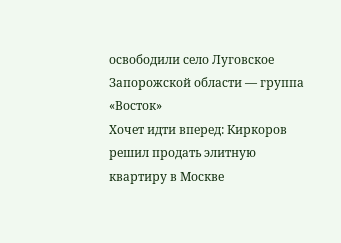освободили село Луговское Запорожской области — группа «Восток»
Хочет идти вперед: Киркоров решил продать элитную квартиру в Москве